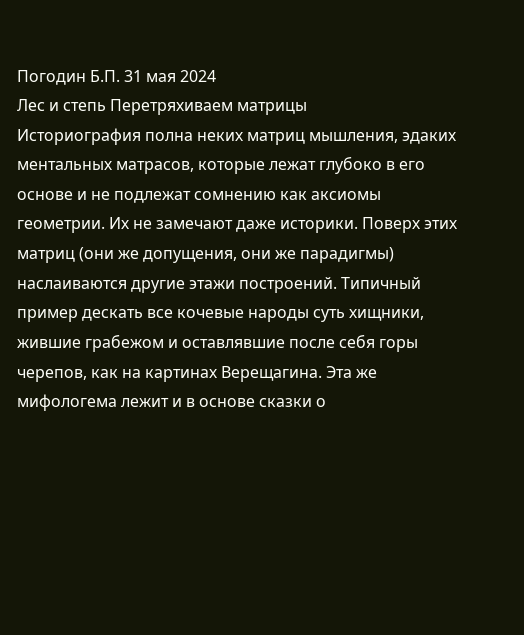Погодин Б.П. 31 мая 2024
Лес и степь Перетряхиваем матрицы
Историография полна неких матриц мышления, эдаких ментальных матрасов, которые лежат глубоко в его основе и не подлежат сомнению как аксиомы геометрии. Их не замечают даже историки. Поверх этих матриц (они же допущения, они же парадигмы) наслаиваются другие этажи построений. Типичный пример дескать все кочевые народы суть хищники, жившие грабежом и оставлявшие после себя горы черепов, как на картинах Верещагина. Эта же мифологема лежит и в основе сказки о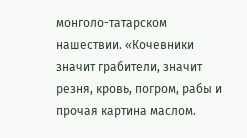монголо-татарском нашествии. «Кочевники значит грабители, значит резня, кровь, погром, рабы и прочая картина маслом.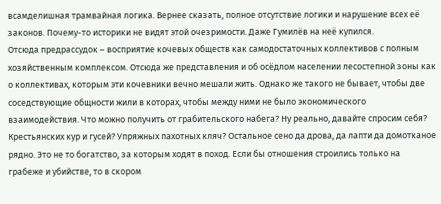всамделишная трамвайная логика. Вернее сказать, полное отсутствие логики и нарушение всех её законов. Почему-то историки не видят этой очезримости. Даже Гумилёв на неё купился.
Отсюда предрассудок – восприятие кочевых обществ как самодостаточных коллективов с полным хозяйственным комплексом. Отсюда же представления и об осёдлом населении лесостепной зоны как о коллективах, которым эти кочевники вечно мешали жить. Однако же такого не бывает, чтобы две соседствующие общности жили в которах, чтобы между ними не было экономического взаимодействия. Что можно получить от грабительского набега? Ну реально, давайте спросим себя? Крестьянских кур и гусей? Упряжных пахотных кляч? Остальное сено да дрова, да лапти да домотканое рядно. Это не то богатство, за которым ходят в поход. Если бы отношения строились только на грабеже и убийстве, то в скором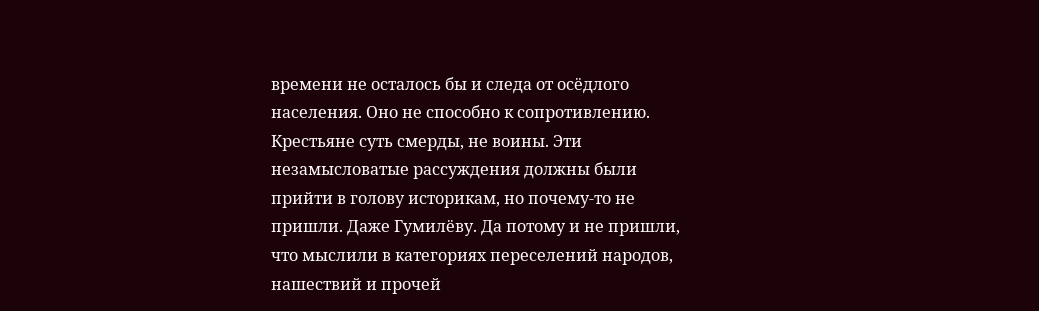времени не осталось бы и следа от осёдлого населения. Оно не способно к сопротивлению. Крестьяне суть смерды, не воины. Эти незамысловатые рассуждения должны были прийти в голову историкам, но почему-то не пришли. Даже Гумилёву. Да потому и не пришли, что мыслили в категориях переселений народов, нашествий и прочей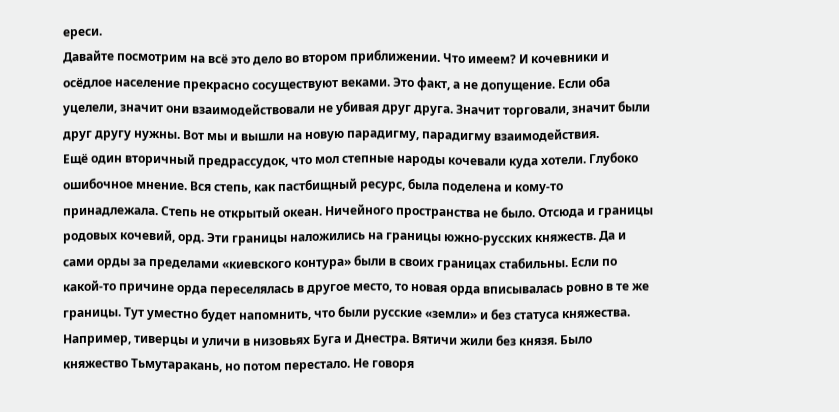ереси.
Давайте посмотрим на всё это дело во втором приближении. Что имеем? И кочевники и осёдлое население прекрасно сосуществуют веками. Это факт, а не допущение. Если оба уцелели, значит они взаимодействовали не убивая друг друга. Значит торговали, значит были друг другу нужны. Вот мы и вышли на новую парадигму, парадигму взаимодействия.
Ещё один вторичный предрассудок, что мол степные народы кочевали куда хотели. Глубоко ошибочное мнение. Вся степь, как пастбищный ресурс, была поделена и кому-то принадлежала. Степь не открытый океан. Ничейного пространства не было. Отсюда и границы родовых кочевий, орд. Эти границы наложились на границы южно-русских княжеств. Да и сами орды за пределами «киевского контура» были в своих границах стабильны. Если по какой-то причине орда переселялась в другое место, то новая орда вписывалась ровно в те же границы. Тут уместно будет напомнить, что были русские «земли» и без статуса княжества. Например, тиверцы и уличи в низовьях Буга и Днестра. Вятичи жили без князя. Было княжество Тьмутаракань, но потом перестало. Не говоря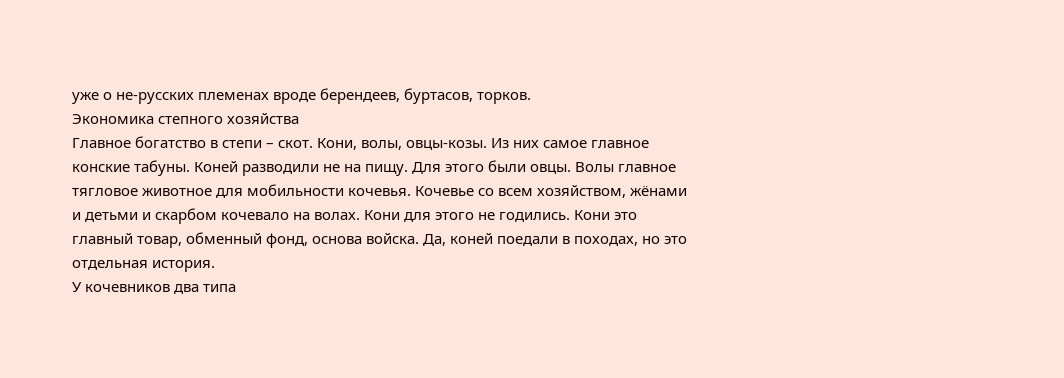уже о не-русских племенах вроде берендеев, буртасов, торков.
Экономика степного хозяйства
Главное богатство в степи – скот. Кони, волы, овцы-козы. Из них самое главное конские табуны. Коней разводили не на пищу. Для этого были овцы. Волы главное тягловое животное для мобильности кочевья. Кочевье со всем хозяйством, жёнами и детьми и скарбом кочевало на волах. Кони для этого не годились. Кони это главный товар, обменный фонд, основа войска. Да, коней поедали в походах, но это отдельная история.
У кочевников два типа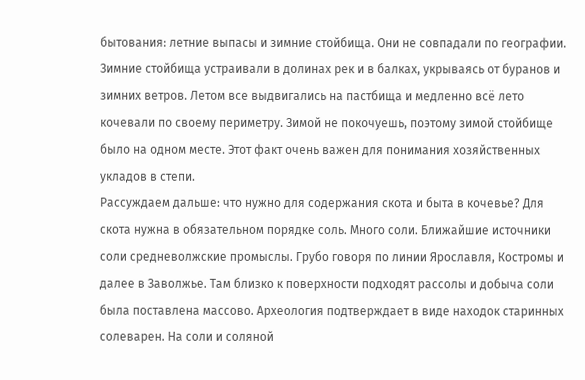бытования: летние выпасы и зимние стойбища. Они не совпадали по географии. Зимние стойбища устраивали в долинах рек и в балках, укрываясь от буранов и зимних ветров. Летом все выдвигались на пастбища и медленно всё лето кочевали по своему периметру. Зимой не покочуешь, поэтому зимой стойбище было на одном месте. Этот факт очень важен для понимания хозяйственных укладов в степи.
Рассуждаем дальше: что нужно для содержания скота и быта в кочевье? Для скота нужна в обязательном порядке соль. Много соли. Ближайшие источники соли средневолжские промыслы. Грубо говоря по линии Ярославля, Костромы и далее в Заволжье. Там близко к поверхности подходят рассолы и добыча соли была поставлена массово. Археология подтверждает в виде находок старинных солеварен. На соли и соляной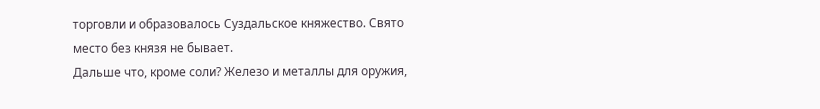торговли и образовалось Суздальское княжество. Свято место без князя не бывает.
Дальше что, кроме соли? Железо и металлы для оружия,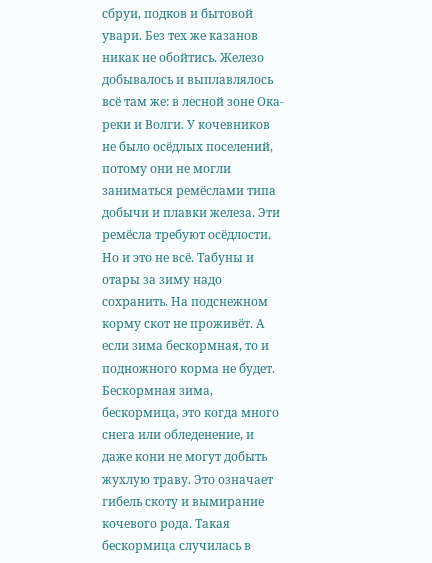сбруи, подков и бытовой увари. Без тех же казанов никак не обойтись. Железо добывалось и выплавлялось всё там же: в лесной зоне Ока-реки и Волги. У кочевников не было осёдлых поселений, потому они не могли заниматься ремёслами типа добычи и плавки железа. Эти ремёсла требуют осёдлости.
Но и это не всё. Табуны и отары за зиму надо сохранить. На подснежном корму скот не проживёт. А если зима бескормная, то и подножного корма не будет. Бескормная зима, бескормица, это когда много снега или обледенение, и даже кони не могут добыть жухлую траву. Это означает гибель скоту и вымирание кочевого рода. Такая бескормица случилась в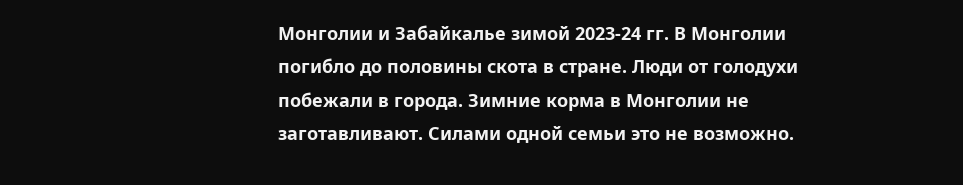Монголии и Забайкалье зимой 2023-24 гг. В Монголии погибло до половины скота в стране. Люди от голодухи побежали в города. Зимние корма в Монголии не заготавливают. Силами одной семьи это не возможно.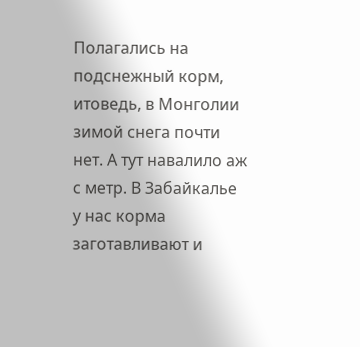Полагались на подснежный корм, итоведь, в Монголии зимой снега почти нет. А тут навалило аж с метр. В Забайкалье у нас корма заготавливают и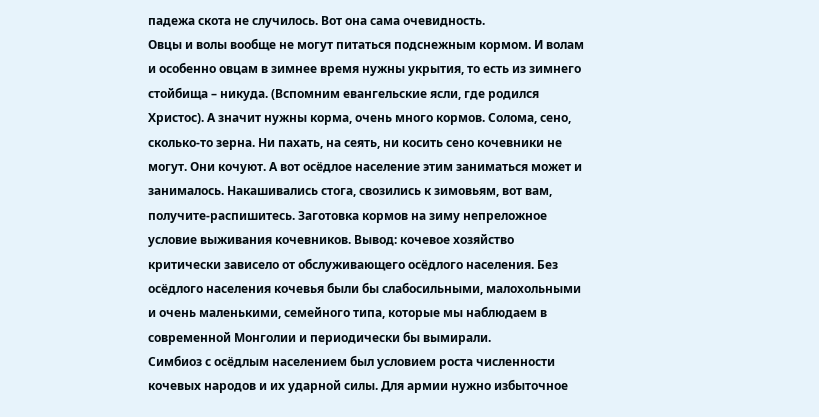падежа скота не случилось. Вот она сама очевидность.
Овцы и волы вообще не могут питаться подснежным кормом. И волам и особенно овцам в зимнее время нужны укрытия, то есть из зимнего стойбища – никуда. (Вспомним евангельские ясли, где родился Христос). А значит нужны корма, очень много кормов. Солома, сено, сколько-то зерна. Ни пахать, на сеять, ни косить сено кочевники не могут. Они кочуют. А вот осёдлое население этим заниматься может и занималось. Накашивались стога, свозились к зимовьям, вот вам, получите-распишитесь. Заготовка кормов на зиму непреложное условие выживания кочевников. Вывод: кочевое хозяйство критически зависело от обслуживающего осёдлого населения. Без осёдлого населения кочевья были бы слабосильными, малохольными и очень маленькими, семейного типа, которые мы наблюдаем в современной Монголии и периодически бы вымирали.
Симбиоз с осёдлым населением был условием роста численности кочевых народов и их ударной силы. Для армии нужно избыточное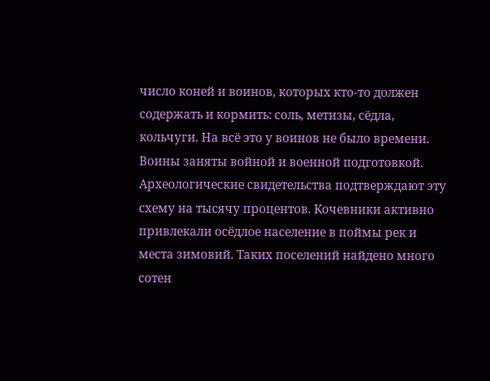число коней и воинов, которых кто-то должен содержать и кормить: соль, метизы, сёдла, кольчуги. На всё это у воинов не было времени. Воины заняты войной и военной подготовкой.
Археологические свидетельства подтверждают эту схему на тысячу процентов. Кочевники активно привлекали осёдлое население в поймы рек и места зимовий. Таких поселений найдено много сотен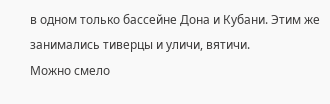в одном только бассейне Дона и Кубани. Этим же занимались тиверцы и уличи, вятичи.
Можно смело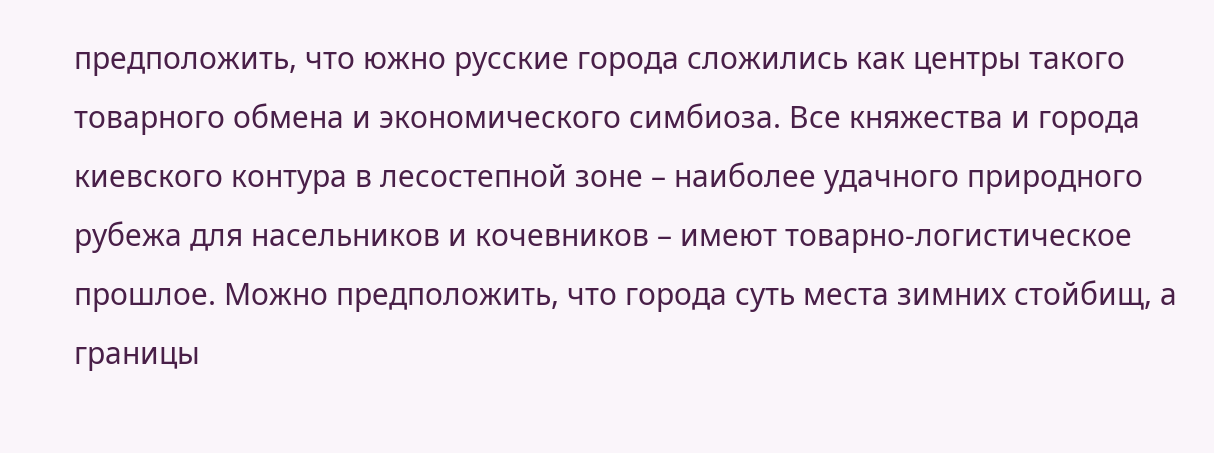предположить, что южно русские города сложились как центры такого товарного обмена и экономического симбиоза. Все княжества и города киевского контура в лесостепной зоне – наиболее удачного природного рубежа для насельников и кочевников – имеют товарно-логистическое прошлое. Можно предположить, что города суть места зимних стойбищ, а границы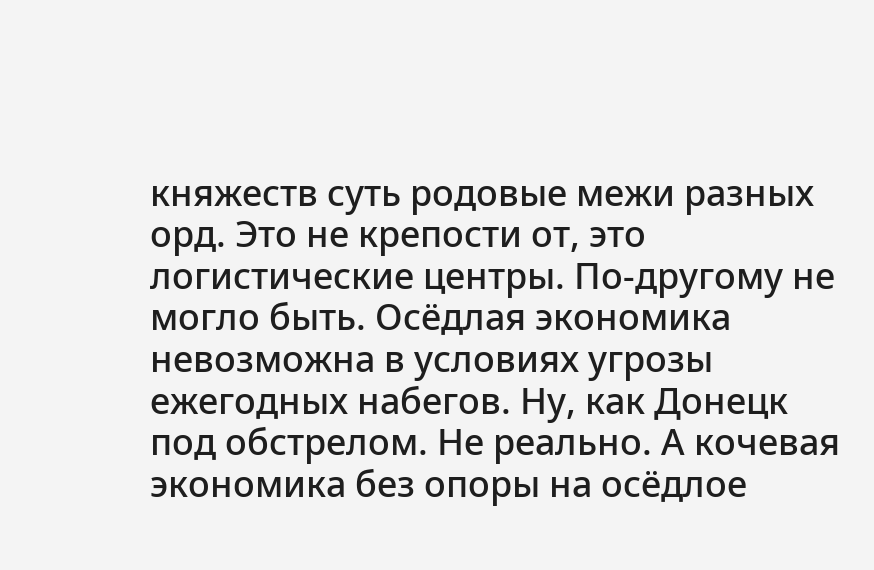княжеств суть родовые межи разных орд. Это не крепости от, это логистические центры. По-другому не могло быть. Осёдлая экономика невозможна в условиях угрозы ежегодных набегов. Ну, как Донецк под обстрелом. Не реально. А кочевая экономика без опоры на осёдлое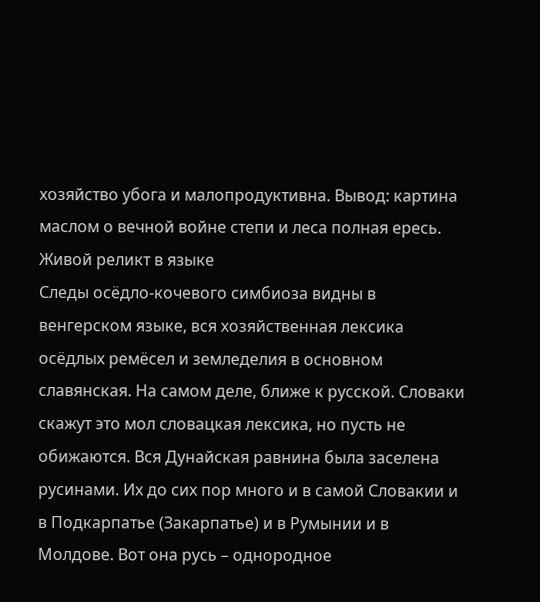хозяйство убога и малопродуктивна. Вывод: картина маслом о вечной войне степи и леса полная ересь.
Живой реликт в языке
Следы осёдло-кочевого симбиоза видны в венгерском языке, вся хозяйственная лексика осёдлых ремёсел и земледелия в основном славянская. На самом деле, ближе к русской. Словаки скажут это мол словацкая лексика, но пусть не обижаются. Вся Дунайская равнина была заселена русинами. Их до сих пор много и в самой Словакии и в Подкарпатье (Закарпатье) и в Румынии и в Молдове. Вот она русь – однородное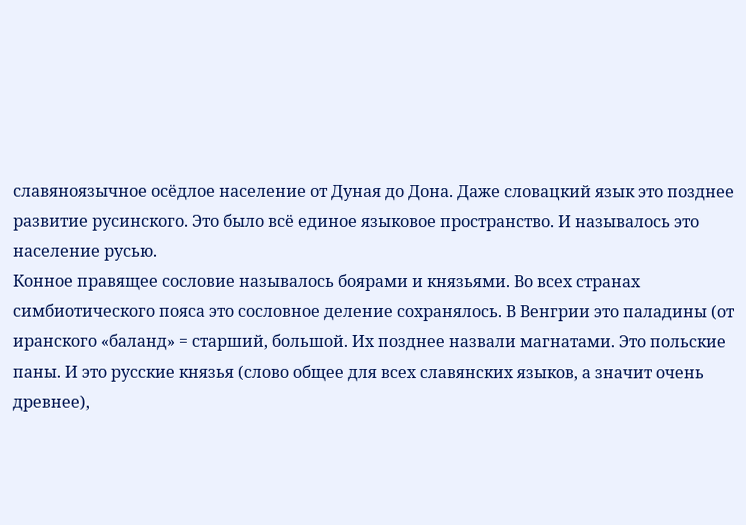славяноязычное осёдлое население от Дуная до Дона. Даже словацкий язык это позднее развитие русинского. Это было всё единое языковое пространство. И называлось это население русью.
Конное правящее сословие называлось боярами и князьями. Во всех странах симбиотического пояса это сословное деление сохранялось. В Венгрии это паладины (от иранского «баланд» = старший, большой. Их позднее назвали магнатами. Это польские паны. И это русские князья (слово общее для всех славянских языков, а значит очень древнее),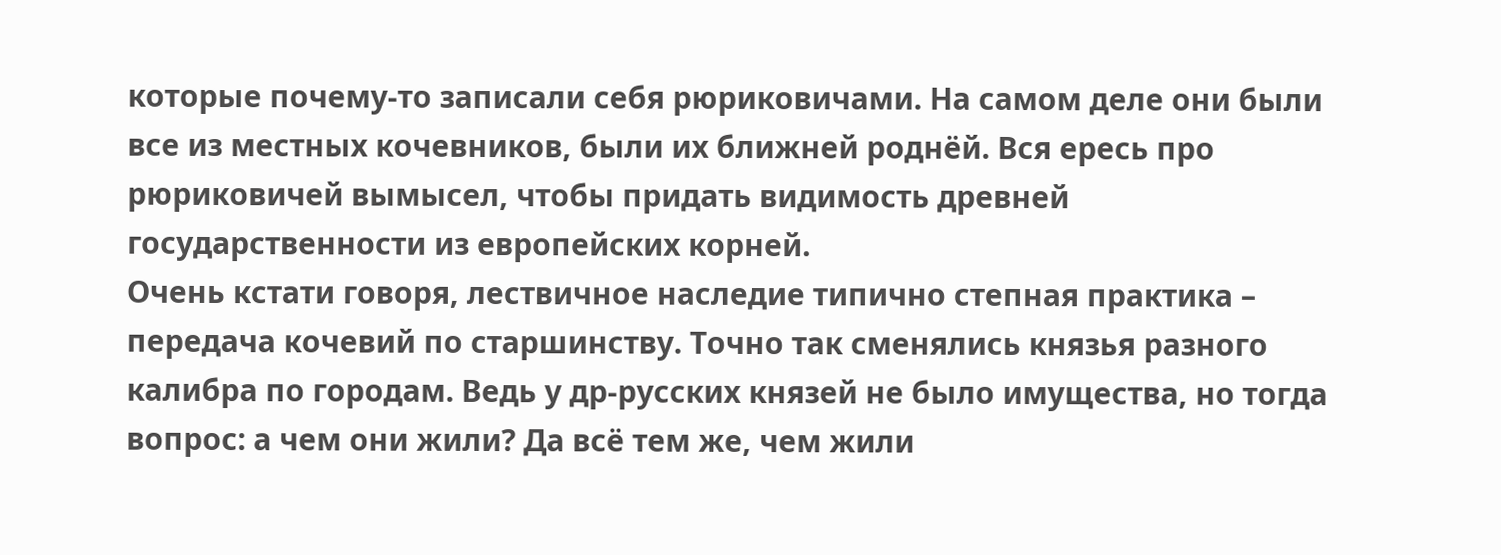которые почему-то записали себя рюриковичами. На самом деле они были все из местных кочевников, были их ближней роднёй. Вся ересь про рюриковичей вымысел, чтобы придать видимость древней государственности из европейских корней.
Очень кстати говоря, лествичное наследие типично степная практика – передача кочевий по старшинству. Точно так сменялись князья разного калибра по городам. Ведь у др-русских князей не было имущества, но тогда вопрос: а чем они жили? Да всё тем же, чем жили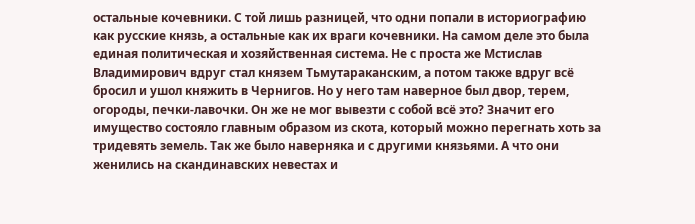остальные кочевники. С той лишь разницей, что одни попали в историографию как русские князь, а остальные как их враги кочевники. На самом деле это была единая политическая и хозяйственная система. Не с проста же Мстислав Владимирович вдруг стал князем Тьмутараканским, а потом также вдруг всё бросил и ушол княжить в Чернигов. Но у него там наверное был двор, терем, огороды, печки-лавочки. Он же не мог вывезти с собой всё это? Значит его имущество состояло главным образом из скота, который можно перегнать хоть за тридевять земель. Так же было наверняка и с другими князьями. А что они женились на скандинавских невестах и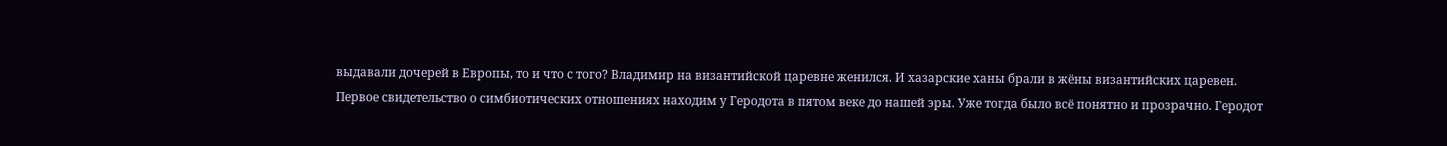выдавали дочерей в Европы, то и что с того? Владимир на византийской царевне женился. И хазарские ханы брали в жёны византийских царевен.
Первое свидетельство о симбиотических отношениях находим у Геродота в пятом веке до нашей эры. Уже тогда было всё понятно и прозрачно. Геродот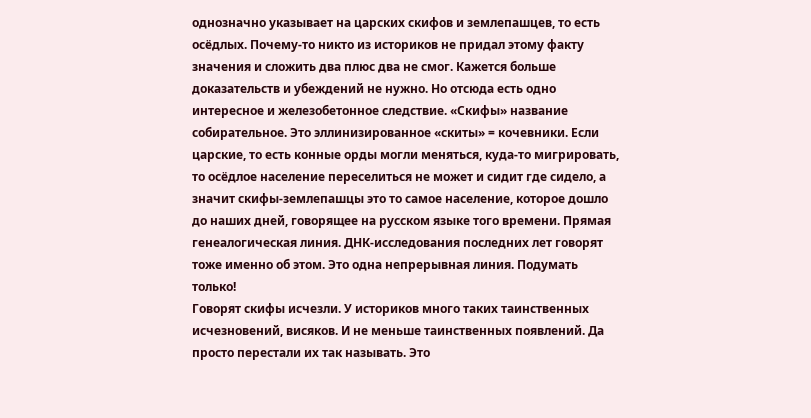однозначно указывает на царских скифов и землепашцев, то есть осёдлых. Почему-то никто из историков не придал этому факту значения и сложить два плюс два не смог. Кажется больше доказательств и убеждений не нужно. Но отсюда есть одно интересное и железобетонное следствие. «Скифы» название собирательное. Это эллинизированное «скиты» = кочевники. Если царские, то есть конные орды могли меняться, куда-то мигрировать, то осёдлое население переселиться не может и сидит где сидело, а значит скифы-землепашцы это то самое население, которое дошло до наших дней, говорящее на русском языке того времени. Прямая генеалогическая линия. ДНК-исследования последних лет говорят тоже именно об этом. Это одна непрерывная линия. Подумать только!
Говорят скифы исчезли. У историков много таких таинственных исчезновений, висяков. И не меньше таинственных появлений. Да просто перестали их так называть. Это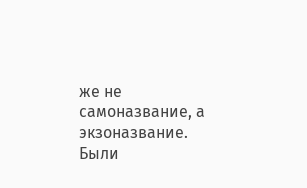же не самоназвание, а экзоназвание. Были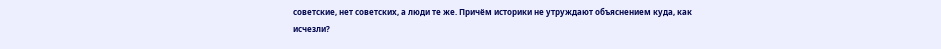советские, нет советских, а люди те же. Причём историки не утруждают объяснением куда, как исчезли?